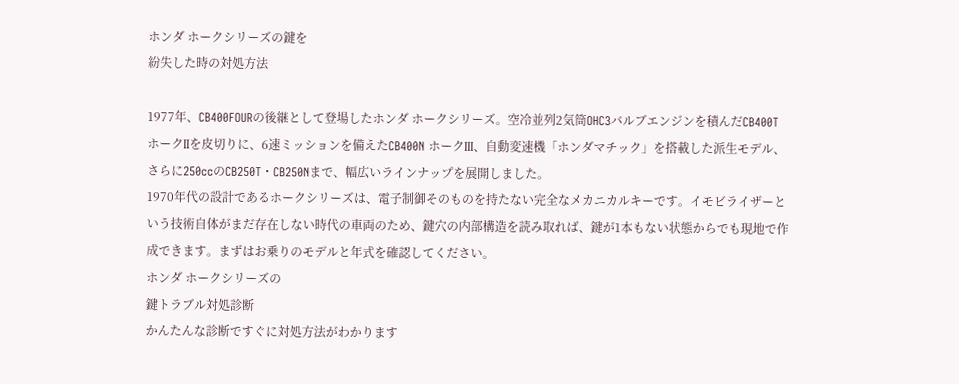ホンダ ホークシリーズの鍵を
紛失した時の対処方法

1977年、CB400FOURの後継として登場したホンダ ホークシリーズ。空冷並列2気筒OHC3バルブエンジンを積んだCB400T ホークIIを皮切りに、6速ミッションを備えたCB400N ホークIII、自動変速機「ホンダマチック」を搭載した派生モデル、さらに250ccのCB250T・CB250Nまで、幅広いラインナップを展開しました。
1970年代の設計であるホークシリーズは、電子制御そのものを持たない完全なメカニカルキーです。イモビライザーという技術自体がまだ存在しない時代の車両のため、鍵穴の内部構造を読み取れば、鍵が1本もない状態からでも現地で作成できます。まずはお乗りのモデルと年式を確認してください。
ホンダ ホークシリーズの
鍵トラブル対処診断
かんたんな診断ですぐに対処方法がわかります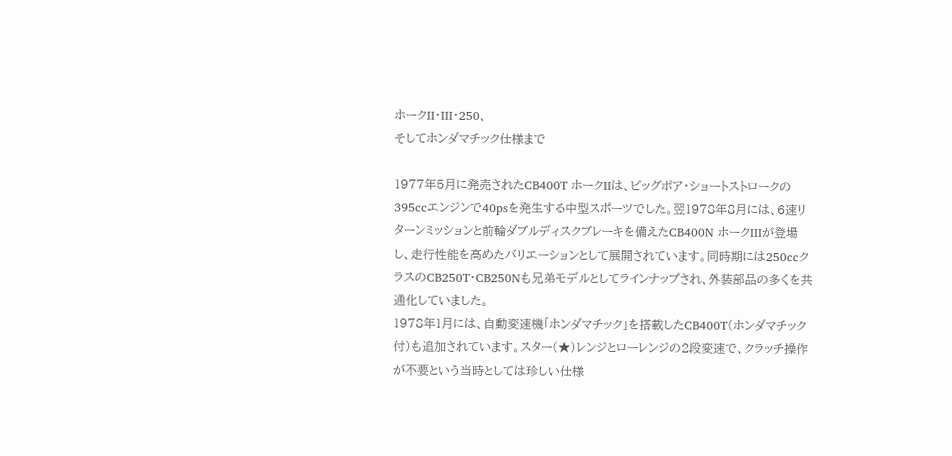ホークII・III・250、
そしてホンダマチック仕様まで

1977年5月に発売されたCB400T ホークIIは、ビッグボア・ショートストロークの395ccエンジンで40psを発生する中型スポーツでした。翌1978年8月には、6速リターンミッションと前輪ダブルディスクブレーキを備えたCB400N ホークIIIが登場し、走行性能を高めたバリエーションとして展開されています。同時期には250ccクラスのCB250T・CB250Nも兄弟モデルとしてラインナップされ、外装部品の多くを共通化していました。
1978年1月には、自動変速機「ホンダマチック」を搭載したCB400T(ホンダマチック付)も追加されています。スター(★)レンジとローレンジの2段変速で、クラッチ操作が不要という当時としては珍しい仕様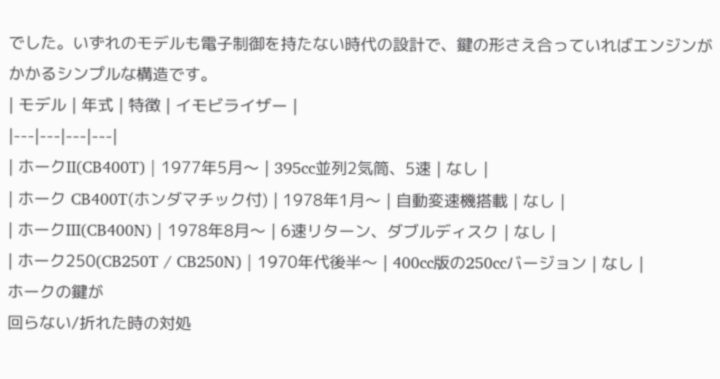でした。いずれのモデルも電子制御を持たない時代の設計で、鍵の形さえ合っていればエンジンがかかるシンプルな構造です。
| モデル | 年式 | 特徴 | イモビライザー |
|---|---|---|---|
| ホークII(CB400T) | 1977年5月〜 | 395cc並列2気筒、5速 | なし |
| ホーク CB400T(ホンダマチック付) | 1978年1月〜 | 自動変速機搭載 | なし |
| ホークIII(CB400N) | 1978年8月〜 | 6速リターン、ダブルディスク | なし |
| ホーク250(CB250T / CB250N) | 1970年代後半〜 | 400cc版の250ccバージョン | なし |
ホークの鍵が
回らない/折れた時の対処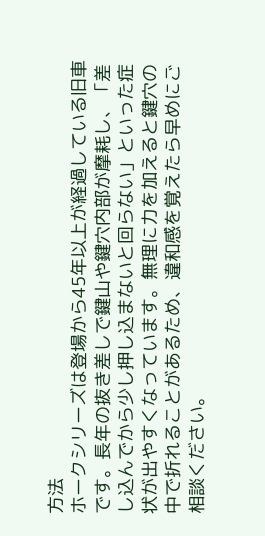方法
ホークシリーズは登場から45年以上が経過している旧車です。長年の抜き差しで鍵山や鍵穴内部が摩耗し、「差し込んでから少し押し込まないと回らない」といった症状が出やすくなっています。無理に力を加えると鍵穴の中で折れることがあるため、違和感を覚えたら早めにご相談ください。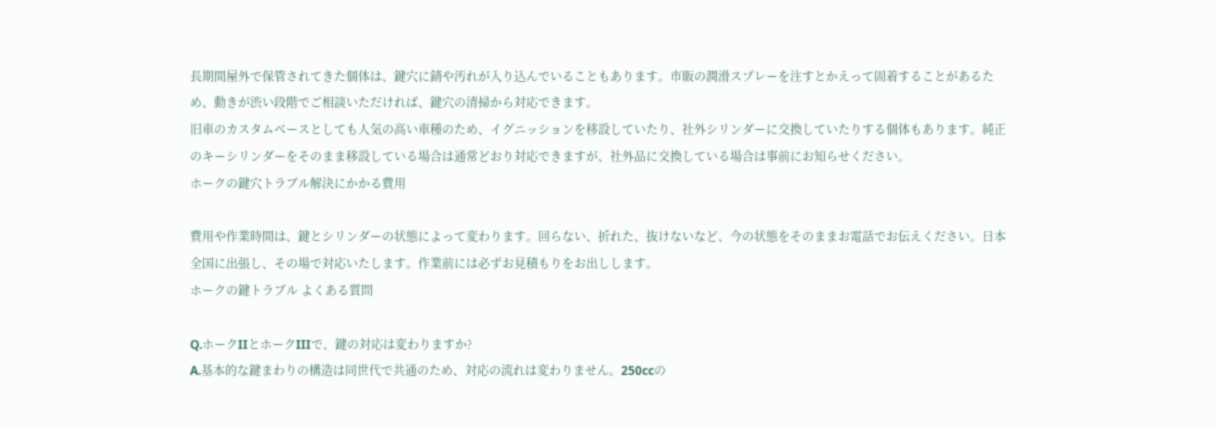長期間屋外で保管されてきた個体は、鍵穴に錆や汚れが入り込んでいることもあります。市販の潤滑スプレーを注すとかえって固着することがあるため、動きが渋い段階でご相談いただければ、鍵穴の清掃から対応できます。
旧車のカスタムベースとしても人気の高い車種のため、イグニッションを移設していたり、社外シリンダーに交換していたりする個体もあります。純正のキーシリンダーをそのまま移設している場合は通常どおり対応できますが、社外品に交換している場合は事前にお知らせください。
ホークの鍵穴トラブル解決にかかる費用

費用や作業時間は、鍵とシリンダーの状態によって変わります。回らない、折れた、抜けないなど、今の状態をそのままお電話でお伝えください。日本全国に出張し、その場で対応いたします。作業前には必ずお見積もりをお出しします。
ホークの鍵トラブル よくある質問

Q.ホークIIとホークIIIで、鍵の対応は変わりますか?
A.基本的な鍵まわりの構造は同世代で共通のため、対応の流れは変わりません。250ccの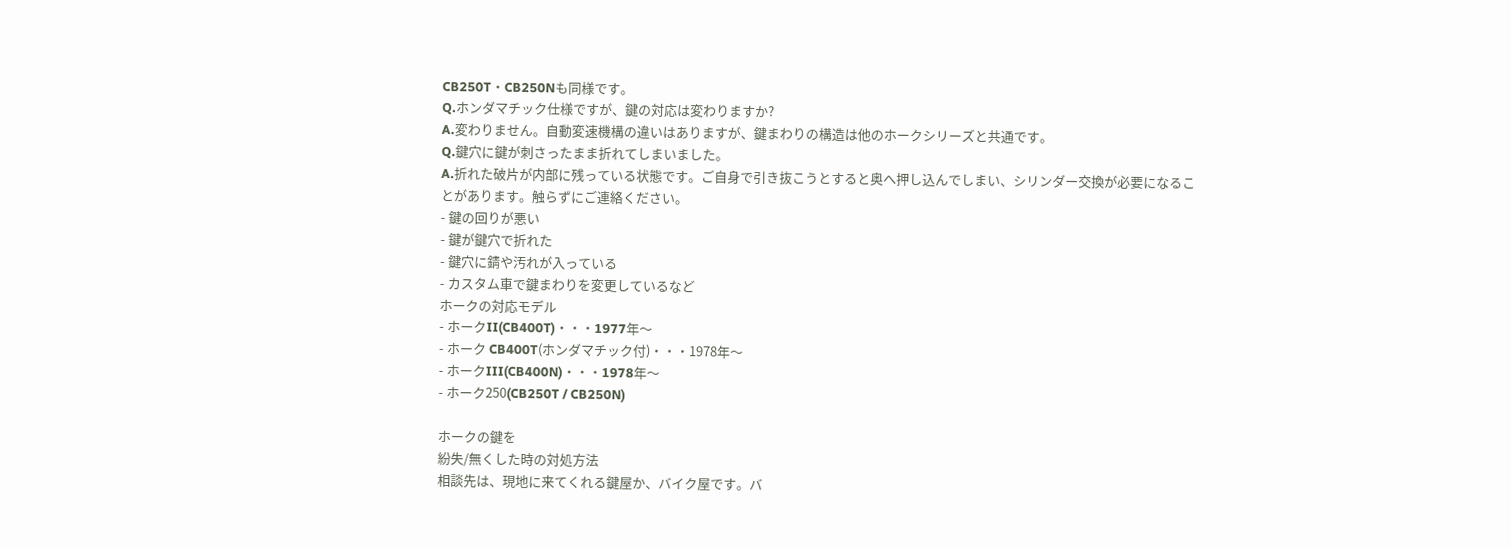CB250T・CB250Nも同様です。
Q.ホンダマチック仕様ですが、鍵の対応は変わりますか?
A.変わりません。自動変速機構の違いはありますが、鍵まわりの構造は他のホークシリーズと共通です。
Q.鍵穴に鍵が刺さったまま折れてしまいました。
A.折れた破片が内部に残っている状態です。ご自身で引き抜こうとすると奥へ押し込んでしまい、シリンダー交換が必要になることがあります。触らずにご連絡ください。
- 鍵の回りが悪い
- 鍵が鍵穴で折れた
- 鍵穴に錆や汚れが入っている
- カスタム車で鍵まわりを変更しているなど
ホークの対応モデル
- ホークII(CB400T)・・・1977年〜
- ホーク CB400T(ホンダマチック付)・・・1978年〜
- ホークIII(CB400N)・・・1978年〜
- ホーク250(CB250T / CB250N)

ホークの鍵を
紛失/無くした時の対処方法
相談先は、現地に来てくれる鍵屋か、バイク屋です。バ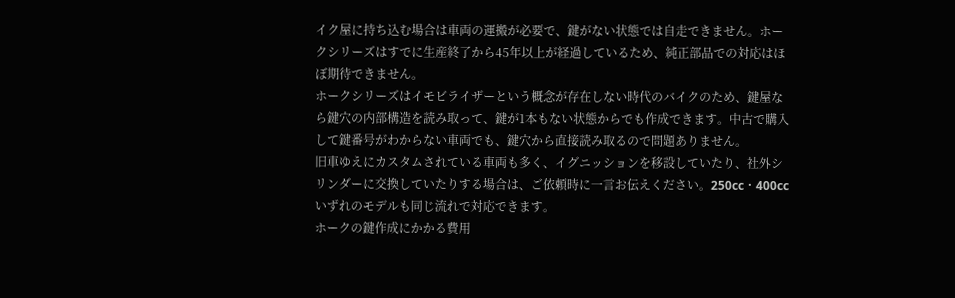イク屋に持ち込む場合は車両の運搬が必要で、鍵がない状態では自走できません。ホークシリーズはすでに生産終了から45年以上が経過しているため、純正部品での対応はほぼ期待できません。
ホークシリーズはイモビライザーという概念が存在しない時代のバイクのため、鍵屋なら鍵穴の内部構造を読み取って、鍵が1本もない状態からでも作成できます。中古で購入して鍵番号がわからない車両でも、鍵穴から直接読み取るので問題ありません。
旧車ゆえにカスタムされている車両も多く、イグニッションを移設していたり、社外シリンダーに交換していたりする場合は、ご依頼時に一言お伝えください。250cc・400ccいずれのモデルも同じ流れで対応できます。
ホークの鍵作成にかかる費用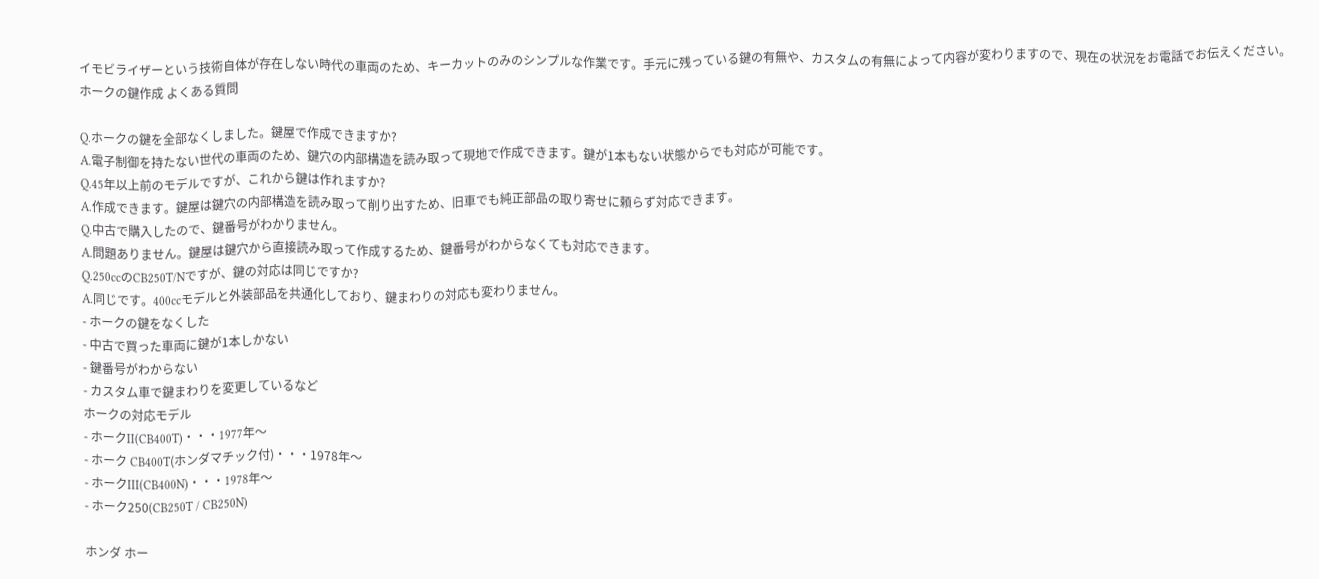イモビライザーという技術自体が存在しない時代の車両のため、キーカットのみのシンプルな作業です。手元に残っている鍵の有無や、カスタムの有無によって内容が変わりますので、現在の状況をお電話でお伝えください。
ホークの鍵作成 よくある質問

Q.ホークの鍵を全部なくしました。鍵屋で作成できますか?
A.電子制御を持たない世代の車両のため、鍵穴の内部構造を読み取って現地で作成できます。鍵が1本もない状態からでも対応が可能です。
Q.45年以上前のモデルですが、これから鍵は作れますか?
A.作成できます。鍵屋は鍵穴の内部構造を読み取って削り出すため、旧車でも純正部品の取り寄せに頼らず対応できます。
Q.中古で購入したので、鍵番号がわかりません。
A.問題ありません。鍵屋は鍵穴から直接読み取って作成するため、鍵番号がわからなくても対応できます。
Q.250ccのCB250T/Nですが、鍵の対応は同じですか?
A.同じです。400ccモデルと外装部品を共通化しており、鍵まわりの対応も変わりません。
- ホークの鍵をなくした
- 中古で買った車両に鍵が1本しかない
- 鍵番号がわからない
- カスタム車で鍵まわりを変更しているなど
ホークの対応モデル
- ホークII(CB400T)・・・1977年〜
- ホーク CB400T(ホンダマチック付)・・・1978年〜
- ホークIII(CB400N)・・・1978年〜
- ホーク250(CB250T / CB250N)

ホンダ ホー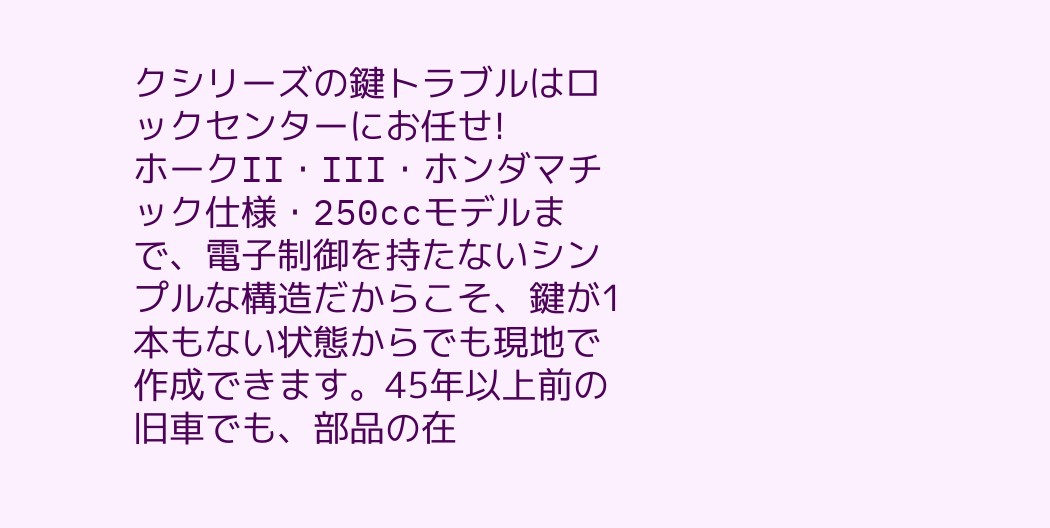クシリーズの鍵トラブルはロックセンターにお任せ!
ホークII・III・ホンダマチック仕様・250ccモデルまで、電子制御を持たないシンプルな構造だからこそ、鍵が1本もない状態からでも現地で作成できます。45年以上前の旧車でも、部品の在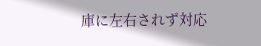庫に左右されず対応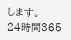します。
24時間365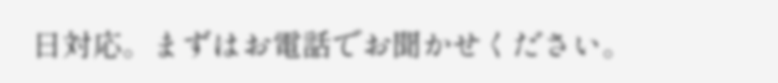日対応。まずはお電話でお聞かせください。